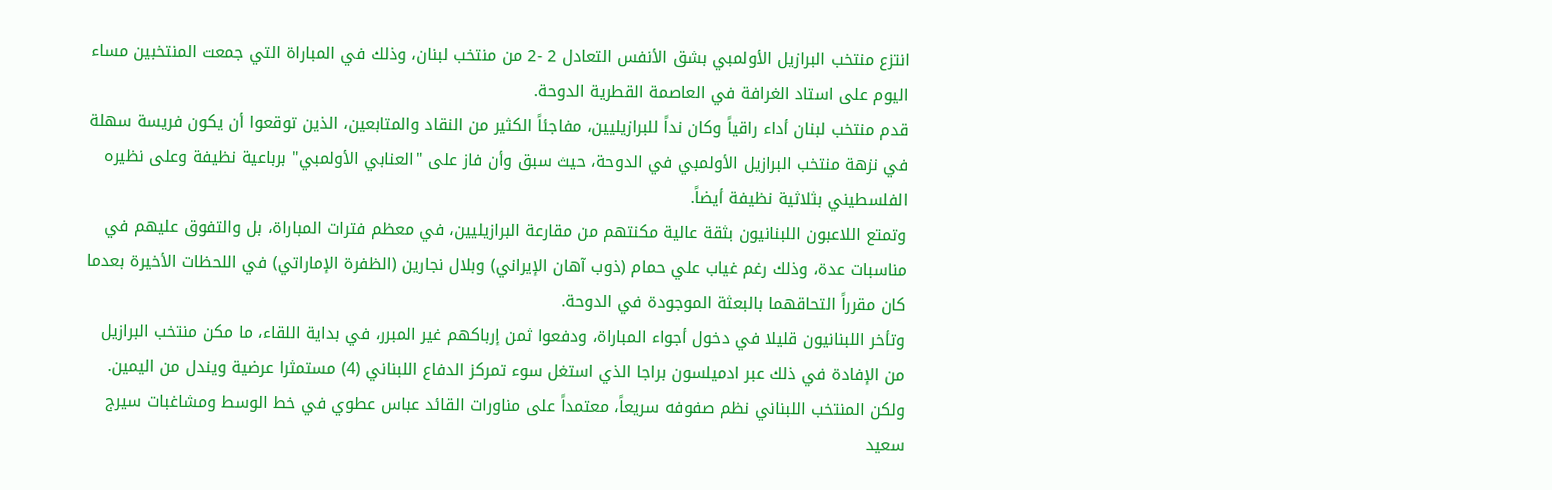انتزع منتخب البرازيل الأولمبي بشق الأنفس التعادل 2 -2 من منتخب لبنان، وذلك في المباراة التي جمعت المنتخبين مساء اليوم على استاد الغرافة في العاصمة القطرية الدوحة.
قدم منتخب لبنان أداء راقياً وكان نداً للبرازيليين، مفاجئاً الكثير من النقاد والمتابعين، الذين توقعوا أن يكون فريسة سهلة في نزهة منتخب البرازيل الأولمبي في الدوحة، حيث سبق وأن فاز على "العنابي الأولمبي" برباعية نظيفة وعلى نظيره الفلسطيني بثلاثية نظيفة أيضاً.
وتمتع اللاعبون اللبنانيون بثقة عالية مكنتهم من مقارعة البرازيليين، في معظم فترات المباراة، بل والتفوق عليهم في مناسبات عدة، وذلك رغم غياب علي حمام (ذوب آهان الإيراني) وبلال نجارين (الظفرة الإماراتي) في اللحظات الأخيرة بعدما كان مقرراً التحاقهما بالبعثة الموجودة في الدوحة.
وتأخر اللبنانيون قليلا في دخول أجواء المباراة، ودفعوا ثمن إرباكهم غير المبرر، في بداية اللقاء، ما مكن منتخب البرازيل من الإفادة في ذلك عبر ادميلسون براجا الذي استغل سوء تمركز الدفاع اللبناني (4) مستمثرا عرضية ويندل من اليمين.
ولكن المنتخب اللبناني نظم صفوفه سريعاً، معتمداً على مناورات القائد عباس عطوي في خط الوسط ومشاغبات سيرج سعيد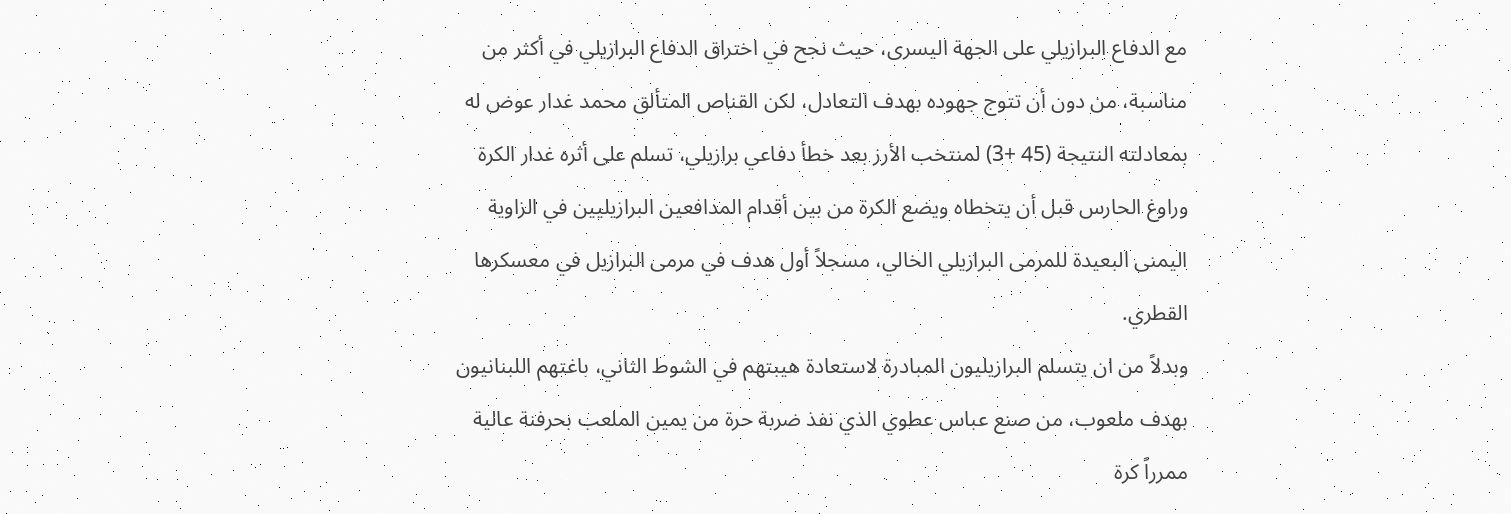مع الدفاع البرازيلي على الجهة اليسرى، حيث نجح في اختراق الدفاع البرازيلي في أكثر من مناسبة، من دون أن تتوج جهوده بهدف التعادل، لكن القناص المتألق محمد غدار عوض له بمعادلته النتيجة (45 +3) لمنتخب الأرز بعد خطأ دفاعي برازيلي، تسلم على أثره غدار الكرة وراوغ الحارس قبل أن يتخطاه ويضع الكرة من بين أقدام المدافعين البرازيليين في الزاوية اليمنى البعيدة للمرمى البرازيلي الخالي، مسجلاً أول هدف في مرمى البرازيل في معسكرها القطري.
وبدلاً من ان يتسلم البرازيليون المبادرة لاستعادة هيبتهم في الشوط الثاني، باغتهم اللبنانيون بهدف ملعوب، من صنع عباس عطوي الذي نفذ ضربة حرة من يمين الملعب بحرفنة عالية ممرراً كرة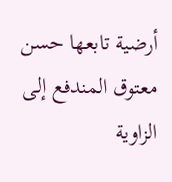أرضية تابعها حسن معتوق المندفع إلى الزاوية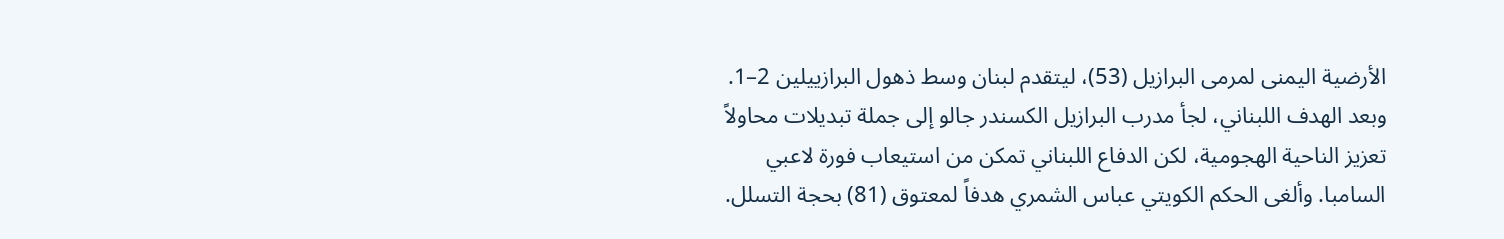الأرضية اليمنى لمرمى البرازيل (53)، ليتقدم لبنان وسط ذهول البرازييلين 2–1.
وبعد الهدف اللبناني، لجأ مدرب البرازيل الكسندر جالو إلى جملة تبديلات محاولاً تعزيز الناحية الهجومية، لكن الدفاع اللبناني تمكن من استيعاب فورة لاعبي السامبا. وألغى الحكم الكويتي عباس الشمري هدفاً لمعتوق (81) بحجة التسلل.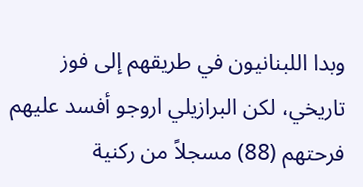وبدا اللبنانيون في طريقهم إلى فوز تاريخي، لكن البرازيلي اروجو أفسد عليهم فرحتهم (88) مسجلاً من ركنية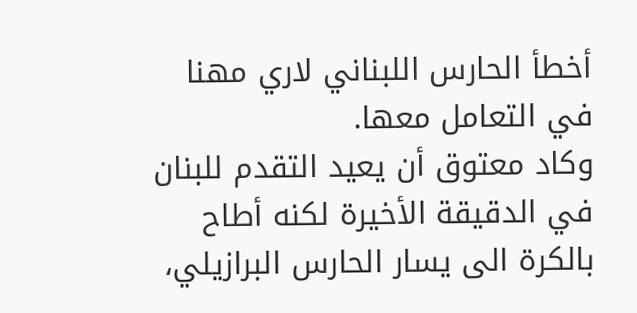أخطأ الحارس اللبناني لاري مهنا في التعامل معها.
وكاد معتوق أن يعيد التقدم للبنان في الدقيقة الأخيرة لكنه أطاح بالكرة الى يسار الحارس البرازيلي،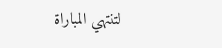لتنتهي المباراة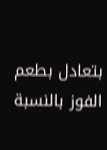بتعادل بطعم الفوز بالنسبة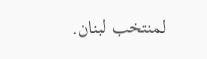لمنتخب لبنان.